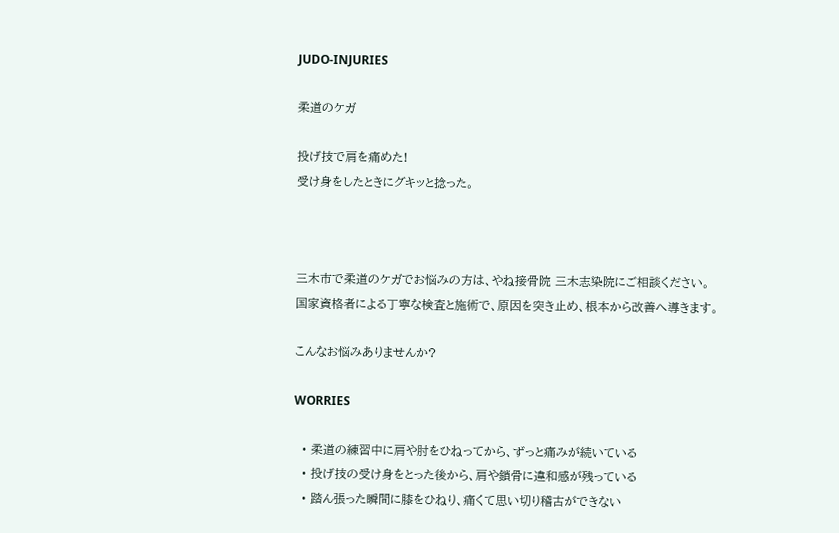JUDO-INJURIES

柔道のケガ

投げ技で肩を痛めた!
受け身をしたときにグキッと捻った。



三木市で柔道のケガでお悩みの方は、やね接骨院 三木志染院にご相談ください。
国家資格者による丁寧な検査と施術で、原因を突き止め、根本から改善へ導きます。

こんなお悩みありませんか?

WORRIES

  • 柔道の練習中に肩や肘をひねってから、ずっと痛みが続いている
  • 投げ技の受け身をとった後から、肩や鎖骨に違和感が残っている
  • 踏ん張った瞬間に膝をひねり、痛くて思い切り稽古ができない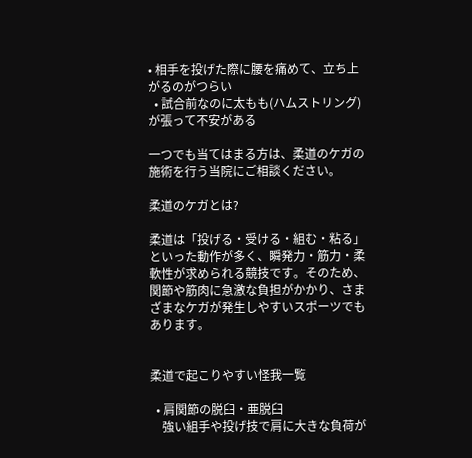• 相手を投げた際に腰を痛めて、立ち上がるのがつらい
  • 試合前なのに太もも(ハムストリング)が張って不安がある

一つでも当てはまる方は、柔道のケガの施術を行う当院にご相談ください。

柔道のケガとは?

柔道は「投げる・受ける・組む・粘る」といった動作が多く、瞬発力・筋力・柔軟性が求められる競技です。そのため、関節や筋肉に急激な負担がかかり、さまざまなケガが発生しやすいスポーツでもあります。


柔道で起こりやすい怪我一覧

  • 肩関節の脱臼・亜脱臼
    強い組手や投げ技で肩に大きな負荷が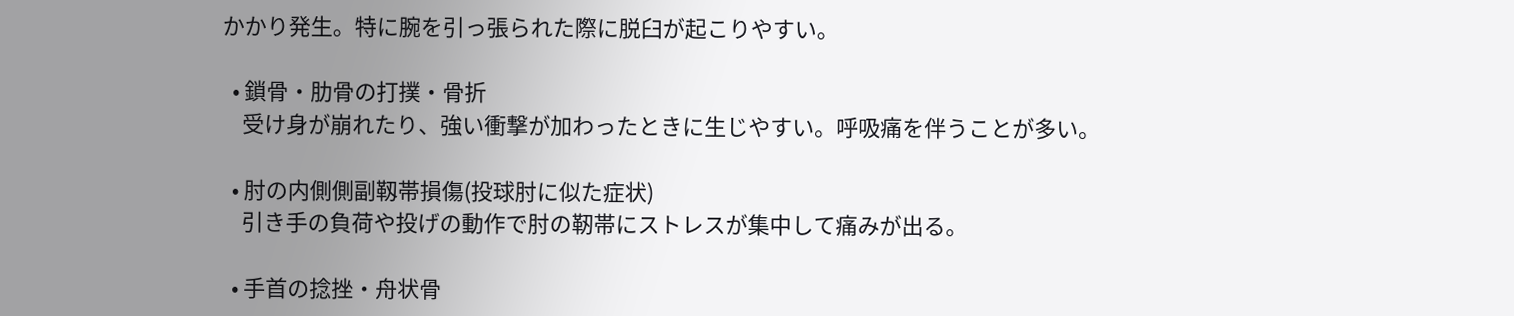かかり発生。特に腕を引っ張られた際に脱臼が起こりやすい。

  • 鎖骨・肋骨の打撲・骨折
    受け身が崩れたり、強い衝撃が加わったときに生じやすい。呼吸痛を伴うことが多い。

  • 肘の内側側副靱帯損傷(投球肘に似た症状)
    引き手の負荷や投げの動作で肘の靭帯にストレスが集中して痛みが出る。

  • 手首の捻挫・舟状骨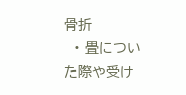骨折
  • 畳についた際や受け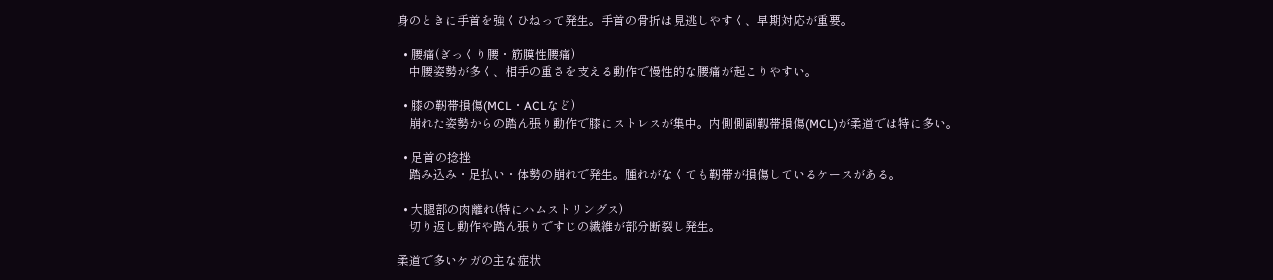身のときに手首を強くひねって発生。手首の骨折は見逃しやすく、早期対応が重要。

  • 腰痛(ぎっくり腰・筋膜性腰痛)
    中腰姿勢が多く、相手の重さを支える動作で慢性的な腰痛が起こりやすい。

  • 膝の靭帯損傷(MCL・ACLなど)
    崩れた姿勢からの踏ん張り動作で膝にストレスが集中。内側側副靱帯損傷(MCL)が柔道では特に多い。

  • 足首の捻挫
    踏み込み・足払い・体勢の崩れで発生。腫れがなくても靭帯が損傷しているケースがある。

  • 大腿部の肉離れ(特にハムストリングス)
    切り返し動作や踏ん張りですじの繊維が部分断裂し発生。

柔道で多いケガの主な症状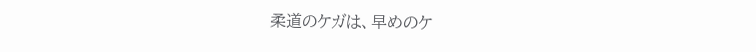柔道のケガは、早めのケ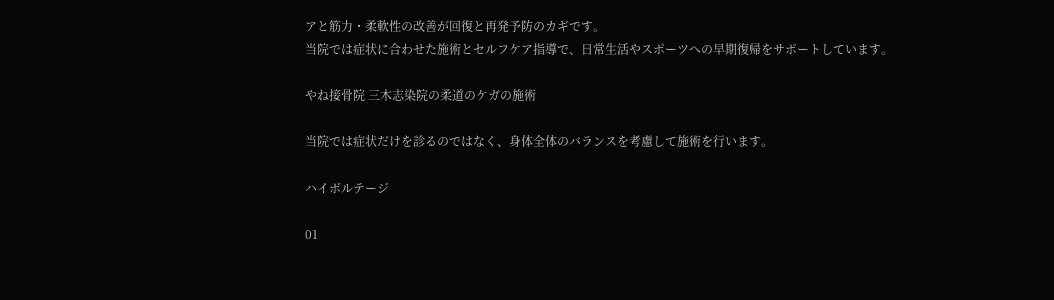アと筋力・柔軟性の改善が回復と再発予防のカギです。
当院では症状に合わせた施術とセルフケア指導で、日常生活やスポーツへの早期復帰をサポートしています。

やね接骨院 三木志染院の柔道のケガの施術

当院では症状だけを診るのではなく、身体全体のバランスを考慮して施術を行います。

ハイボルテージ

01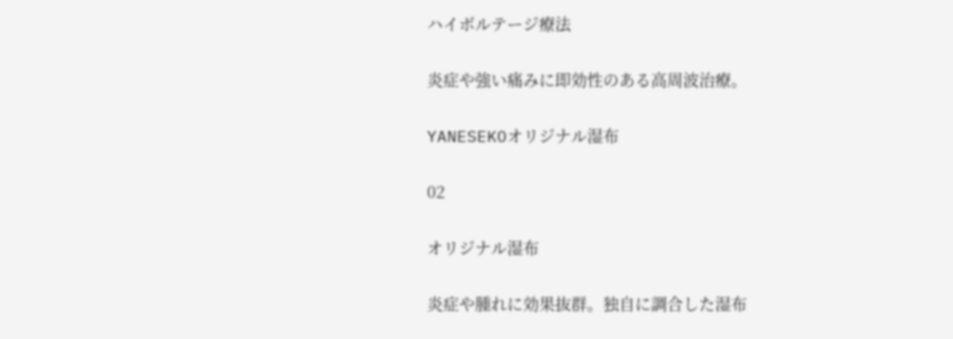ハイボルテージ療法

炎症や強い痛みに即効性のある高周波治療。

YANESEKOオリジナル湿布

02

オリジナル湿布

炎症や腫れに効果抜群。独自に調合した湿布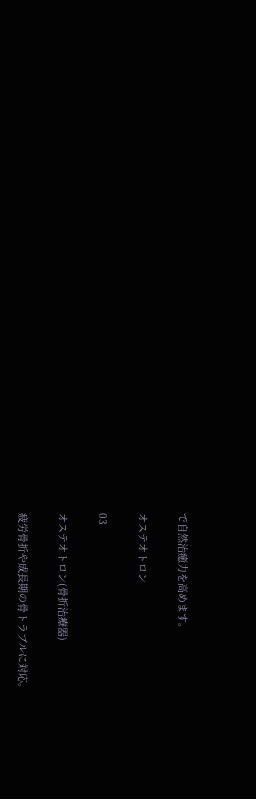で自然治癒力を高めます。

オステオトロン

03

オステオトロン(骨折治療器)

疲労骨折や成長期の骨トラブルに対応。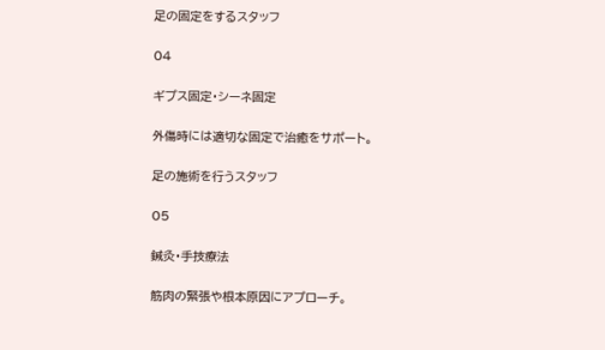足の固定をするスタッフ

04

ギプス固定・シーネ固定

外傷時には適切な固定で治癒をサポート。

足の施術を行うスタッフ

05

鍼灸・手技療法

筋肉の緊張や根本原因にアプローチ。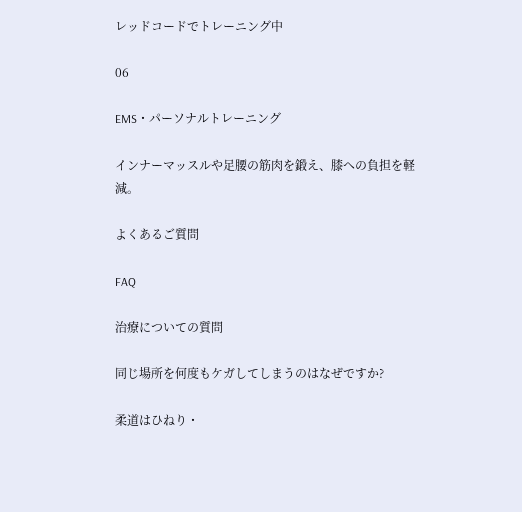レッドコードでトレーニング中

06

EMS・パーソナルトレーニング

インナーマッスルや足腰の筋肉を鍛え、膝への負担を軽減。

よくあるご質問

FAQ

治療についての質問

同じ場所を何度もケガしてしまうのはなぜですか?

柔道はひねり・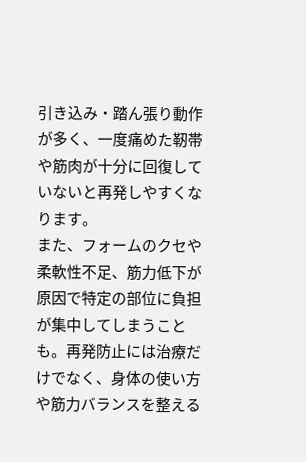引き込み・踏ん張り動作が多く、一度痛めた靭帯や筋肉が十分に回復していないと再発しやすくなります。
また、フォームのクセや柔軟性不足、筋力低下が原因で特定の部位に負担が集中してしまうことも。再発防止には治療だけでなく、身体の使い方や筋力バランスを整える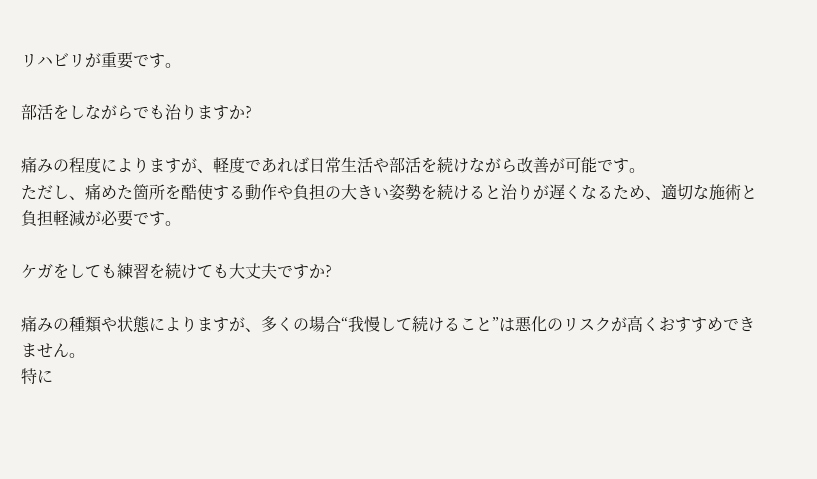リハビリが重要です。

部活をしながらでも治りますか?

痛みの程度によりますが、軽度であれば日常生活や部活を続けながら改善が可能です。
ただし、痛めた箇所を酷使する動作や負担の大きい姿勢を続けると治りが遅くなるため、適切な施術と負担軽減が必要です。

ケガをしても練習を続けても大丈夫ですか?

痛みの種類や状態によりますが、多くの場合“我慢して続けること”は悪化のリスクが高くおすすめできません。
特に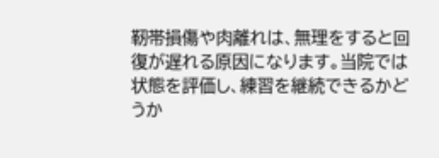靭帯損傷や肉離れは、無理をすると回復が遅れる原因になります。当院では状態を評価し、練習を継続できるかどうか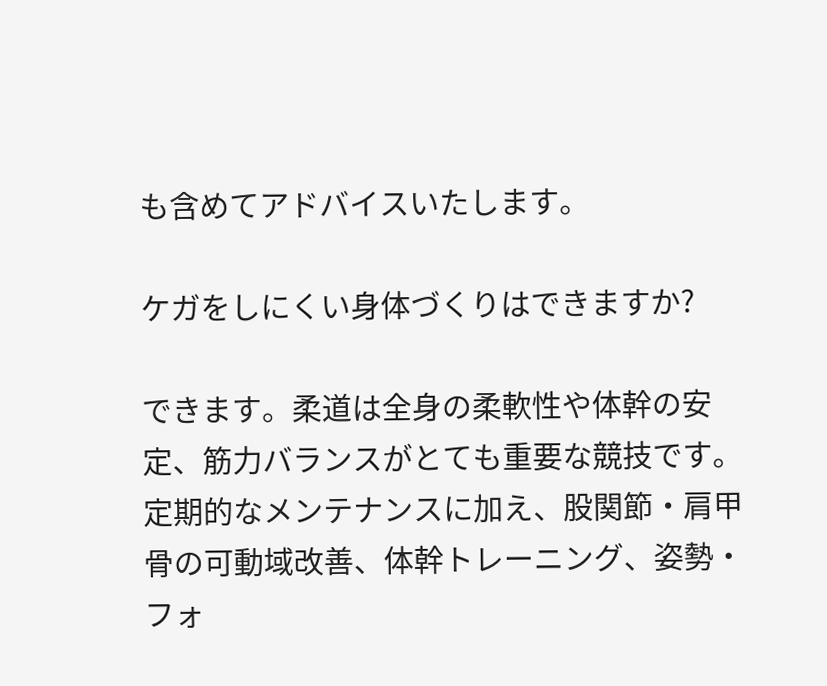も含めてアドバイスいたします。

ケガをしにくい身体づくりはできますか?

できます。柔道は全身の柔軟性や体幹の安定、筋力バランスがとても重要な競技です。
定期的なメンテナンスに加え、股関節・肩甲骨の可動域改善、体幹トレーニング、姿勢・フォ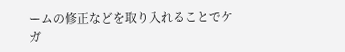ームの修正などを取り入れることでケガ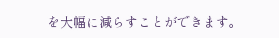を大幅に減らすことができます。